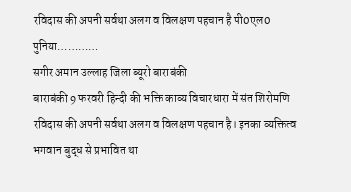रविदास की अपनी सर्वथा अलग व विलक्षण पहचान है पी0एल0 पुनिया…………
सगीर अमान उल्लाह जिला ब्यूरो बाराबंकी
बाराबंकी 9 फरवरी हिन्दी की भक्ति काव्य विचारधारा में संत शिरोमणि रविदास की अपनी सर्वथा अलग व विलक्षण पहचान है। इनका व्यक्तित्व भगवान बुद्ध से प्रभावित था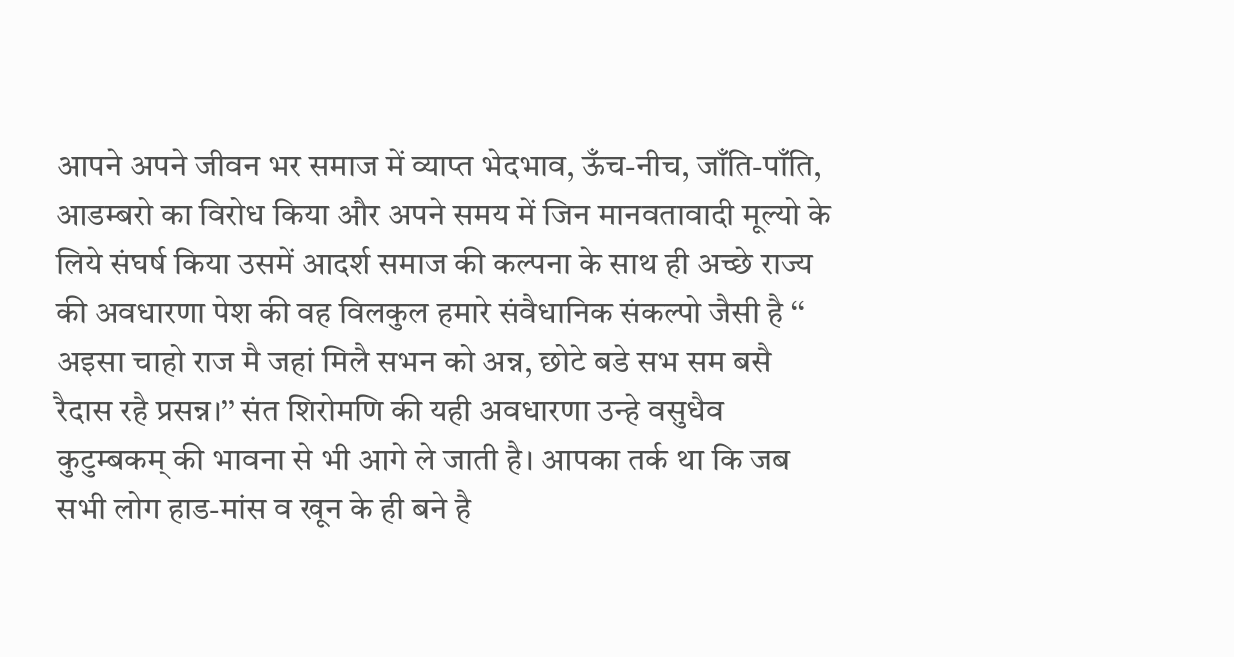आपने अपने जीवन भर समाज में व्याप्त भेदभाव, ऊँच-नीच, जाँति-पाँति, आडम्बरो का विरोध किया और अपने समय में जिन मानवतावादी मूल्यो के लिये संघर्ष किया उसमें आदर्श समाज की कल्पना के साथ ही अच्छे राज्य की अवधारणा पेश की वह विलकुल हमारे संवैधानिक संकल्पो जैसी है ‘‘ अइसा चाहो राज मै जहां मिलै सभन को अन्न, छोटे बडे सभ सम बसै रैदास रहै प्रसन्न।’’ संत शिरोमणि की यही अवधारणा उन्हे वसुधैव कुटुम्बकम् की भावना से भी आगे ले जाती है। आपका तर्क था कि जब सभी लोग हाड-मांस व खून के ही बने है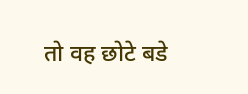तो वह छोटे बडे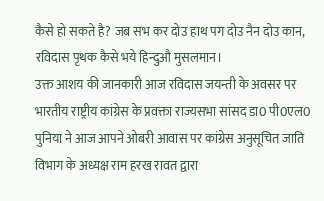कैसे हो सकते है? जब सभ कर दोउ हाथ पग दोउ नैन दोउ कान, रविदास पृथक कैसे भये हिन्दुऔ मुसलमान।
उक्त आशय की जानकारी आज रविदास जयन्ती के अवसर पर भारतीय राष्ट्रीय कांग्रेस के प्रवक्ता राज्यसभा सांसद डा0 पी0एल0 पुनिया ने आज आपने ओबरी आवास पर कांग्रेस अनुसूचित जाति विभाग के अध्यक्ष राम हरख रावत द्वारा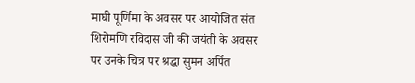माघी पूर्णिमा के अवसर पर आयोजित संत शिरोमणि रविदास जी की जयंती के अवसर पर उनके चित्र पर श्रद्धा सुमन अर्पित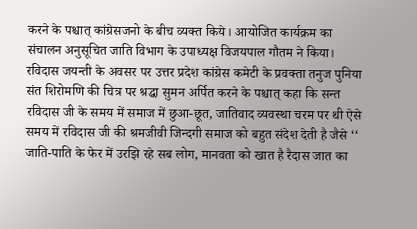करने के पश्चात् कांग्रेसजनो के बीच व्यक्त किये। आयोजित कार्यक्रम का संचालन अनुसूचित जाति विभाग के उपाध्यक्ष विजयपाल गौतम ने किया।
रविदास जयन्ती के अवसर पर उत्तर प्रदेश कांग्रेस कमेटी के प्रवक्ता तनुज पुनिया संत शिरोमणि की चित्र पर श्रद्धा सुमन अर्पित करने के पश्चात् कहा कि सन्त रविदास जी के समय में समाज में छुआ-छूत, जातिवाद व्यवस्था चरम पर थी ऐसे समय में रविदास जी की श्रमजीवी जिन्दगी समाज को बहुत संदेश देती है जैसे ‘‘ जाति-पाति के फेर में उरझि रहे सब लोग, मानवता को खात है रैदास जात का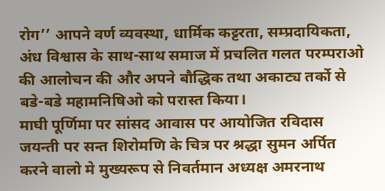रोग’’ आपने वर्ण व्यवस्था, धार्मिक कट्टरता, सम्प्रदायिकता, अंध विश्वास के साथ-साथ समाज में प्रचलित गलत परम्पराओ की आलोचन की और अपने बौद्धिक तथा अकाट्य तर्को से बडे-बडे महामनिषिओ को परास्त किया।
माघी पूर्णिमा पर सांसद आवास पर आयोजित रविदास जयन्ती पर सन्त शिरोमणि के चित्र पर श्रद्धा सुमन अर्पित करने वालो मे मुख्यरूप से निवर्तमान अध्यक्ष अमरनाथ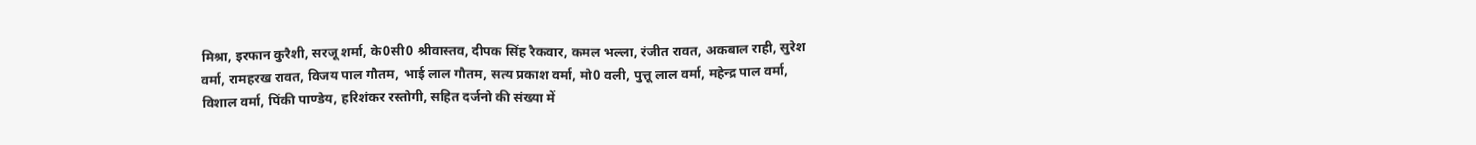मिश्रा, इरफान कुरैशी, सरजू शर्मा, के0सी0 श्रीवास्तव, दीपक सिंह रैकवार, कमल भल्ला, रंजीत रावत, अकबाल राही, सुरेश वर्मा, रामहरख रावत, विजय पाल गौतम, भाई लाल गौतम, सत्य प्रकाश वर्मा, मो0 वली, पुत्तू लाल वर्मा, महेन्द्र पाल वर्मा, विशाल वर्मा, पिंकी पाण्डेय, हरिशंकर रस्तोगी, सहित दर्जनो की संख्या में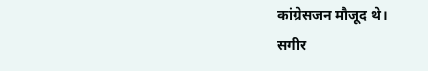कांग्रेसजन मौजूद थे।
सगीर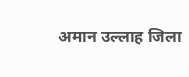अमान उल्लाह जिला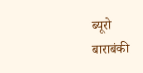ब्यूरो बाराबंकी